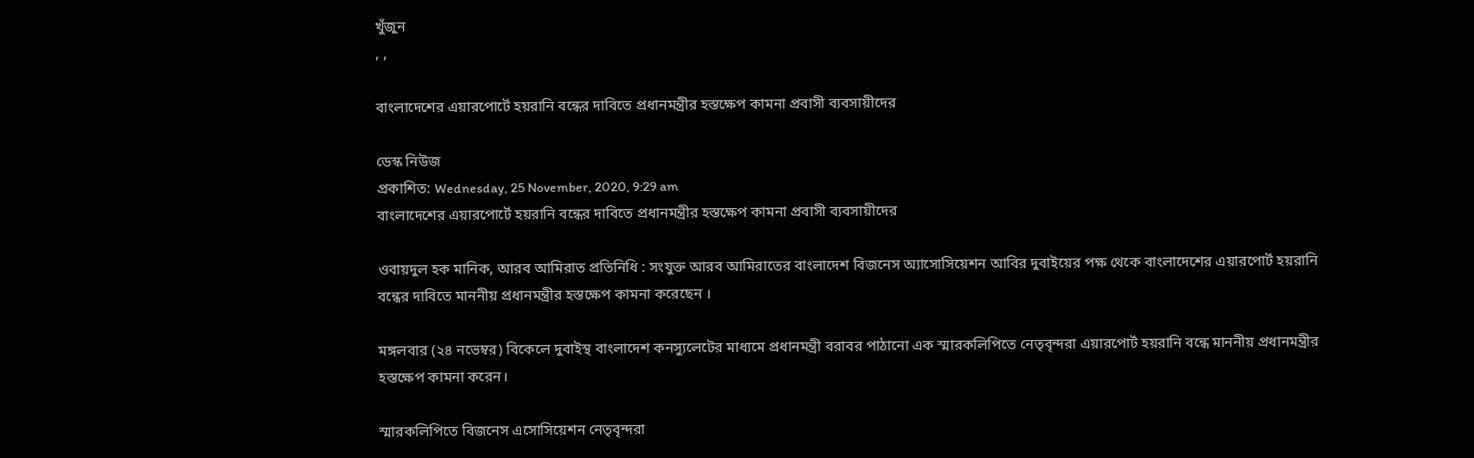খুঁজুন
, ,

বাংলাদেশের এয়ারপোর্টে হয়রানি বন্ধের দাবিতে প্রধানমন্ত্রীর হস্তক্ষেপ কামনা প্রবাসী ব্যবসায়ীদের

ডেস্ক নিউজ
প্রকাশিত: Wednesday, 25 November, 2020, 9:29 am
বাংলাদেশের এয়ারপোর্টে হয়রানি বন্ধের দাবিতে প্রধানমন্ত্রীর হস্তক্ষেপ কামনা প্রবাসী ব্যবসায়ীদের

ওবায়দুল হক মানিক, আরব আমিরাত প্রতিনিধি : সংযুক্ত আরব আমিরাতের বাংলাদেশ বিজনেস অ্যাসোসিয়েশন আবির দুবাইয়ের পক্ষ থেকে বাংলাদেশের এয়ারপোর্ট হয়রানি বন্ধের দাবিতে মাননীয় প্রধানমন্ত্রীর হস্তক্ষেপ কামনা করেছেন ।

মঙ্গলবার (২৪ নভেম্বর) বিকেলে দুবাইস্থ বাংলাদেশ কনস্যুলেটের মাধ্যমে প্রধানমন্ত্রী বরাবর পাঠানো এক স্মারকলিপিতে নেতৃবৃন্দরা এয়ারপোর্ট হয়রানি বন্ধে মাননীয় প্রধানমন্ত্রীর হস্তক্ষেপ কামনা করেন।

স্মারকলিপিতে বিজনেস এসোসিয়েশন নেতৃবৃন্দরা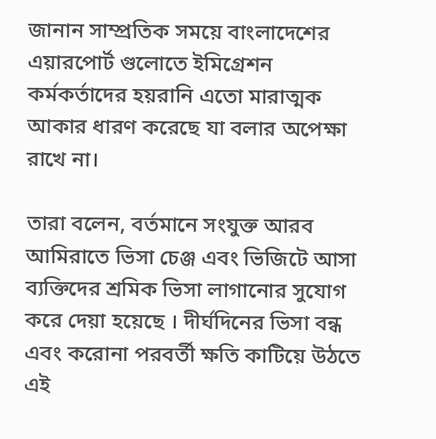জানান সাম্প্রতিক সময়ে বাংলাদেশের এয়ারপোর্ট গুলোতে ইমিগ্রেশন কর্মকর্তাদের হয়রানি এতো মারাত্মক আকার ধারণ করেছে যা বলার অপেক্ষা রাখে না।

তারা বলেন, বর্তমানে সংযুক্ত আরব আমিরাতে ভিসা চেঞ্জ এবং ভিজিটে আসা ব্যক্তিদের শ্রমিক ভিসা লাগানোর সুযোগ করে দেয়া হয়েছে । দীর্ঘদিনের ভিসা বন্ধ এবং করোনা পরবর্তী ক্ষতি কাটিয়ে উঠতে এই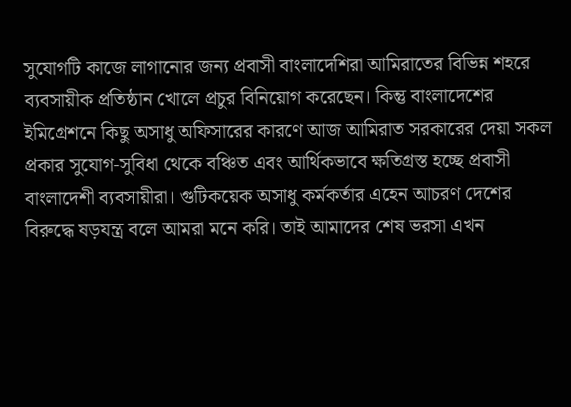সুযোগটি কাজে লাগানোর জন্য প্রবাসী বাংলাদেশিরা আমিরাতের বিভিন্ন শহরে ব্যবসায়ীক প্রতিষ্ঠান খোলে প্রচুর বিনিয়োগ করেছেন। কিন্তু বাংলাদেশের ইমিগ্রেশনে কিছু অসাধু অফিসারের কারণে আজ আমিরাত সরকারের দেয়া সকল প্রকার সুযোগ-সুবিধা থেকে বঞ্চিত এবং আর্থিকভাবে ক্ষতিগ্রস্ত হচ্ছে প্রবাসী বাংলাদেশী ব্যবসায়ীরা। গুটিকয়েক অসাধু কর্মকর্তার এহেন আচরণ দেশের বিরুদ্ধে ষড়যন্ত্র বলে আমরা মনে করি। তাই আমাদের শেষ ভরসা এখন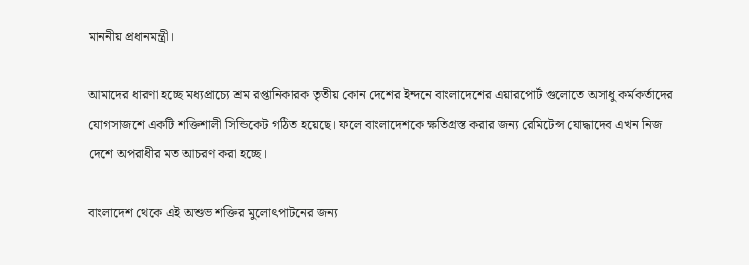মাননীয় প্রধানমন্ত্রী।

আমাদের ধারণা হচ্ছে মধ্যপ্রাচ্যে শ্রম রপ্তানিকারক তৃতীয় কোন দেশের ইন্দনে বাংলাদেশের এয়ারপোর্ট গুলোতে অসাধু কর্মকর্তাদের যোগসাজশে একটি শক্তিশালী সিন্ডিকেট গঠিত হয়েছে। ফলে বাংলাদেশকে ক্ষতিগ্রস্ত করার জন্য রেমিটেন্স যোদ্ধাদেব এখন নিজ দেশে অপরাধীর মত আচরণ করা হচ্ছে।

বাংলাদেশ থেকে এই অশুভ শক্তির মুলোৎপাটনের জন্য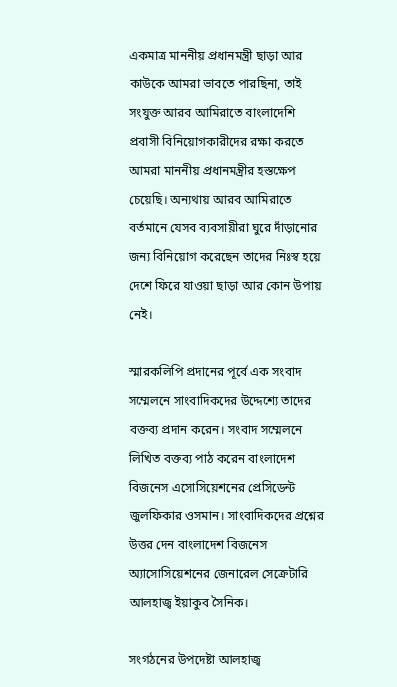একমাত্র মাননীয় প্রধানমন্ত্রী ছাড়া আর কাউকে আমরা ভাবতে পারছিনা, তাই সংযুক্ত আরব আমিরাতে বাংলাদেশি প্রবাসী বিনিয়োগকারীদের রক্ষা করতে আমরা মাননীয় প্রধানমন্ত্রীর হস্তক্ষেপ চেয়েছি। অন্যথায় আরব আমিরাতে বর্তমানে যেসব ব্যবসায়ীরা ঘুরে দাঁড়ানোর জন্য বিনিয়োগ করেছেন তাদের নিঃস্ব হয়ে দেশে ফিরে যাওয়া ছাড়া আর কোন উপায় নেই।

স্মারকলিপি প্রদানের পূর্বে এক সংবাদ সম্মেলনে সাংবাদিকদের উদ্দেশ্যে তাদের বক্তব্য প্রদান করেন। সংবাদ সম্মেলনে লিখিত বক্তব্য পাঠ করেন বাংলাদেশ বিজনেস এসোসিয়েশনের প্রেসিডেন্ট জুলফিকার ওসমান। সাংবাদিকদের প্রশ্নের উত্তর দেন বাংলাদেশ বিজনেস অ্যাসোসিয়েশনের জেনারেল সেক্রেটারি আলহাজ্ব ইয়াকুব সৈনিক।

সংগঠনের উপদেষ্টা আলহাজ্ব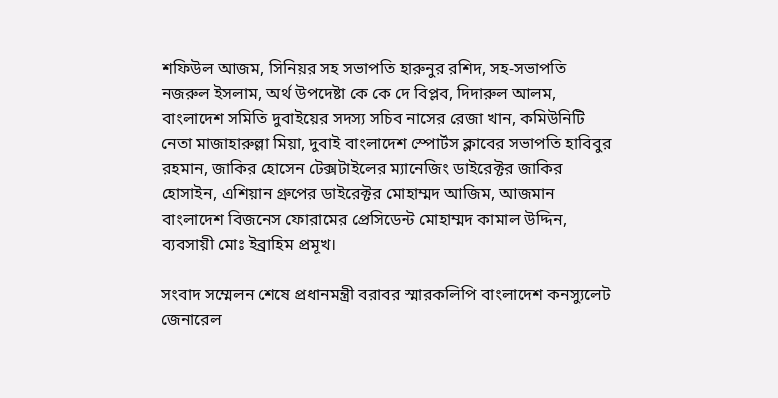শফিউল আজম, সিনিয়র সহ সভাপতি হারুনুর রশিদ, সহ-সভাপতি নজরুল ইসলাম, অর্থ উপদেষ্টা কে কে দে বিপ্লব, দিদারুল আলম, বাংলাদেশ সমিতি দুবাইয়ের সদস্য সচিব নাসের রেজা খান, কমিউনিটি নেতা মাজাহারুল্লা মিয়া, দুবাই বাংলাদেশ স্পোর্টস ক্লাবের সভাপতি হাবিবুর রহমান, জাকির হোসেন টেক্সটাইলের ম্যানেজিং ডাইরেক্টর জাকির হোসাইন, এশিয়ান গ্রুপের ডাইরেক্টর মোহাম্মদ আজিম, আজমান বাংলাদেশ বিজনেস ফোরামের প্রেসিডেন্ট মোহাম্মদ কামাল উদ্দিন, ব্যবসায়ী মোঃ ইব্রাহিম প্রমূখ।

সংবাদ সম্মেলন শেষে প্রধানমন্ত্রী বরাবর স্মারকলিপি বাংলাদেশ কনস্যুলেট জেনারেল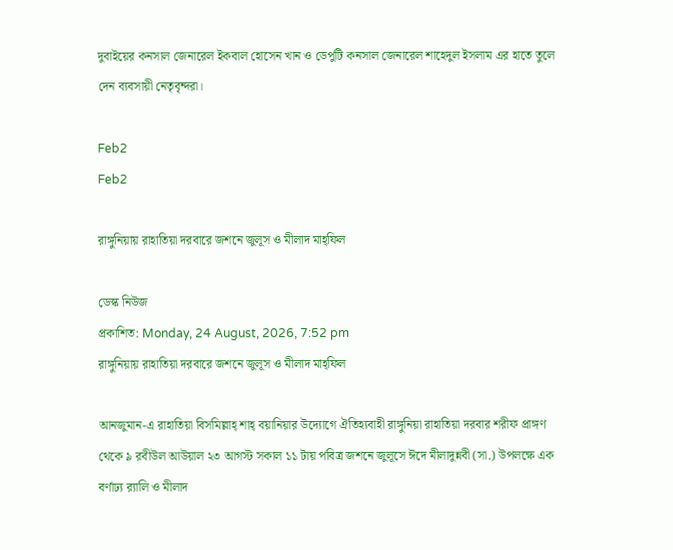দুবাইয়ের কনসাল জেনারেল ইকবাল হোসেন খান ও ডেপুটি কনসাল জেনারেল শাহেদুল ইসলাম এর হাতে তুলে দেন ব্যবসায়ী নেতৃবৃন্দরা।

Feb2
Feb2

রাঙ্গুনিয়ায় রাহাতিয়া দরবারে জশনে জুলূস ও মীলাদ মাহ্ফিল

ডেস্ক নিউজ
প্রকাশিত: Monday, 24 August, 2026, 7:52 pm
রাঙ্গুনিয়ায় রাহাতিয়া দরবারে জশনে জুলূস ও মীলাদ মাহ্ফিল

আনজুমান-এ রাহাতিয়া বিসমিল্লাহ্ শাহ্ বয়ানিয়ার উদ্যোগে ঐতিহ্যবাহী রাঙ্গুনিয়া রাহাতিয়া দরবার শরীফ প্রাঙ্গণ থেকে ৯ রবীউল আউয়াল ২৩ আগস্ট সকাল ১১ টায় পবিত্র জশনে জুলূসে ঈদে মীলাদুন্নবী (সা.) উপলক্ষে এক বর্ণাঢ্য র‍্যালি ও মীলাদ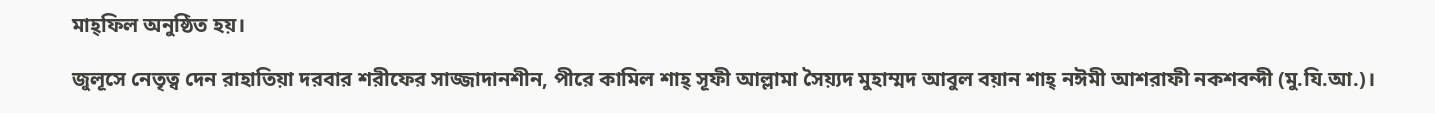মাহ্ফিল অনুষ্ঠিত হয়।

জুলূসে নেতৃত্ব দেন রাহাতিয়া দরবার শরীফের সাজ্জাদানশীন, পীরে কামিল শাহ্ সূফী আল্লামা সৈয়্যদ মুহাম্মদ আবুল বয়ান শাহ্ নঈমী আশরাফী নকশবন্দী (মু.যি.আ.)।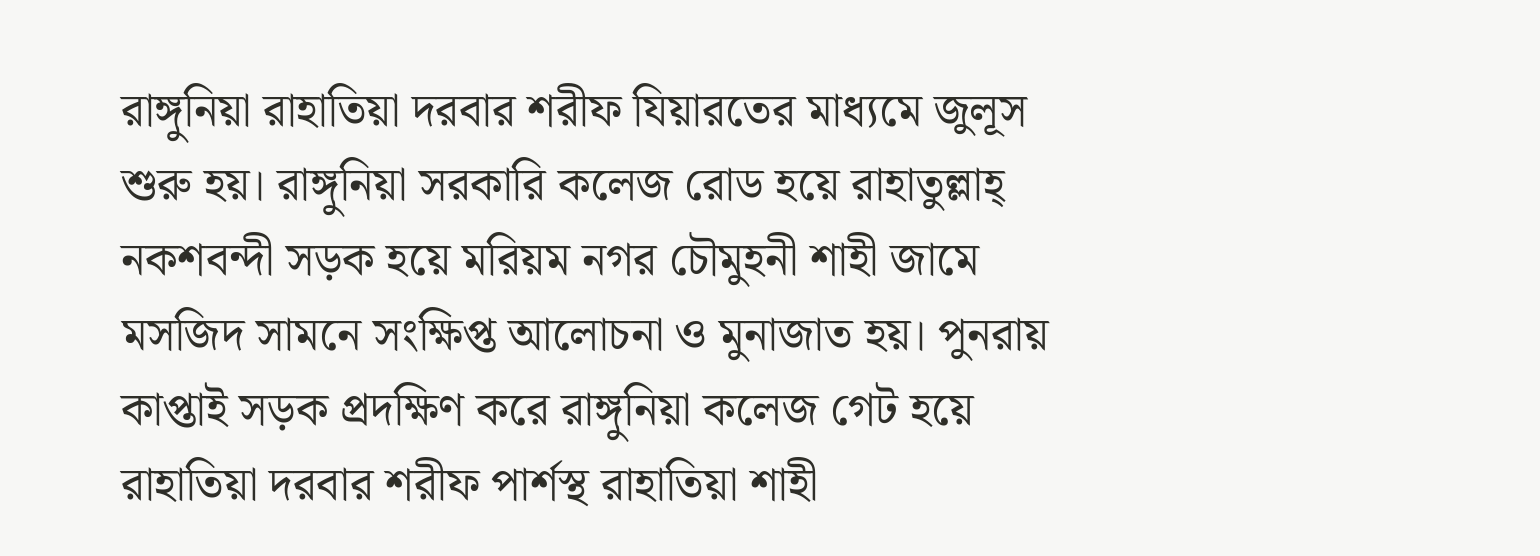রাঙ্গুনিয়া রাহাতিয়া দরবার শরীফ যিয়ারতের মাধ্যমে জুলূস শুরু হয়। রাঙ্গুনিয়া সরকারি কলেজ রোড হয়ে রাহাতুল্লাহ্ নকশবন্দী সড়ক হয়ে মরিয়ম নগর চৌমুহনী শাহী জামে মসজিদ সামনে সংক্ষিপ্ত আলোচনা ও মুনাজাত হয়। পুনরায় কাপ্তাই সড়ক প্রদক্ষিণ করে রাঙ্গুনিয়া কলেজ গেট হয়ে
রাহাতিয়া দরবার শরীফ পার্শস্থ রাহাতিয়া শাহী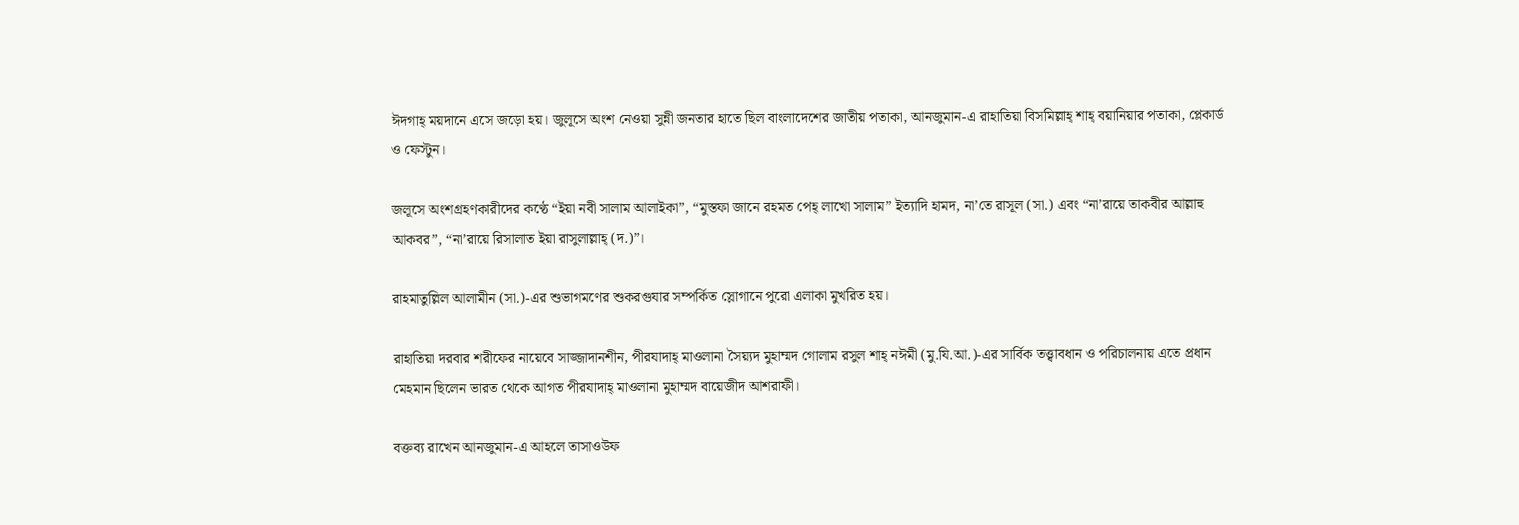ঈদগাহ্ ময়দানে এসে জড়ো হয়। জুলূসে অংশ নেওয়া সুন্নী জনতার হাতে ছিল বাংলাদেশের জাতীয় পতাকা, আনজুমান-এ রাহাতিয়া বিসমিল্লাহ্ শাহ্ বয়ানিয়ার পতাকা, প্লেকার্ড ও ফেস্টুন।

জলূসে অংশগ্রহণকারীদের কণ্ঠে “ইয়া নবী সালাম আলাইকা”, “মুস্তফা জানে রহমত পেহ্ লাখো সালাম” ইত্যাদি হামদ, না’তে রাসূল (সা.) এবং “না’রায়ে তাকবীর আল্লাহু আকবর”, “না’রায়ে রিসালাত ইয়া রাসুলাল্লাহ্ (দ.)”।

রাহমাতুল্লিল আলামীন (সা.)-এর শুভাগমণের শুকরগুযার সম্পর্কিত স্লোগানে পুরো এলাকা মুখরিত হয়।

রাহাতিয়া দরবার শরীফের নায়েবে সাজ্জাদানশীন, পীরযাদাহ্ মাওলানা সৈয়্যদ মুহাম্মদ গোলাম রসুল শাহ্ নঈমী (মু.যি.আ.)-এর সার্বিক তত্ত্বাবধান ও পরিচালনায় এতে প্রধান মেহমান ছিলেন ভারত থেকে আগত পীরযাদাহ্ মাওলানা মুহাম্মদ বায়েজীদ আশরাফী।

বক্তব্য রাখেন আনজুমান-এ আহলে তাসাওউফ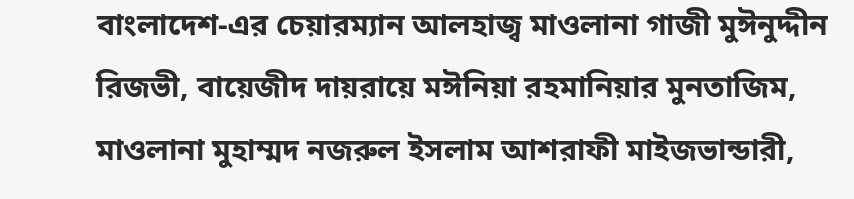বাংলাদেশ-এর চেয়ারম্যান আলহাজ্ব মাওলানা গাজী মুঈনুদ্দীন রিজভী, বায়েজীদ দায়রায়ে মঈনিয়া রহমানিয়ার মুনতাজিম, মাওলানা মুহাম্মদ নজরুল ইসলাম আশরাফী মাইজভান্ডারী,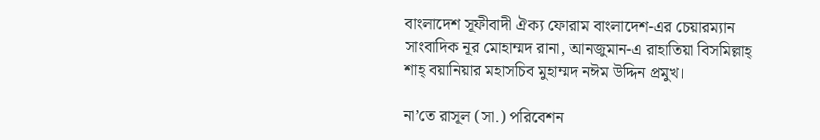বাংলাদেশ সূফীবাদী ঐক্য ফোরাম বাংলাদেশ-এর চেয়ারম্যান সাংবাদিক নূর মোহাম্মদ রানা, আনজুমান-এ রাহাতিয়া বিসমিল্লাহ্ শাহ্ বয়ানিয়ার মহাসচিব মুহাম্মদ নঈম উদ্দিন প্রমুখ।

না’তে রাসূল (সা.) পরিবেশন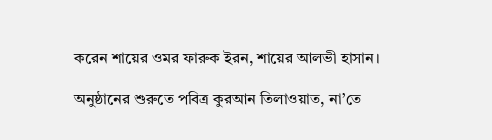করেন শায়ের ওমর ফারুক ইরন, শায়ের আলভী হাসান।

অনুষ্ঠানের শুরুতে পবিত্র কুরআন তিলাওয়াত, না’তে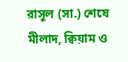রাসূল (সা.) শেষে মীলাদ, ক্বিয়াম ও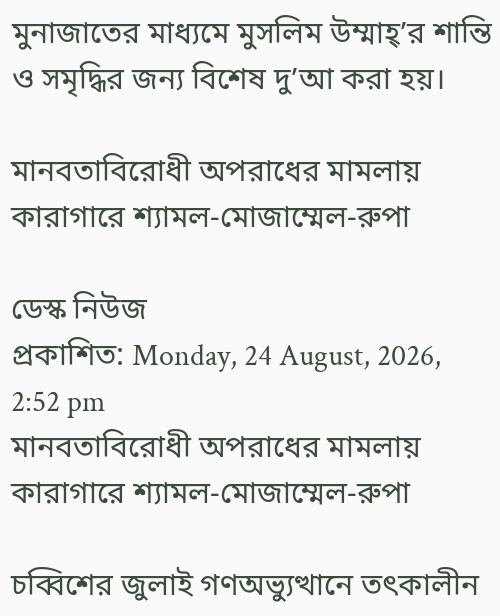মুনাজাতের মাধ্যমে মুসলিম উম্মাহ্’র শান্তি ও সমৃদ্ধির জন্য বিশেষ দু’আ করা হয়।

মানবতাবিরোধী অপরাধের মামলায় কারাগারে শ্যামল-মোজাম্মেল-রুপা

ডেস্ক নিউজ
প্রকাশিত: Monday, 24 August, 2026, 2:52 pm
মানবতাবিরোধী অপরাধের মামলায় কারাগারে শ্যামল-মোজাম্মেল-রুপা

চব্বিশের জুলাই গণঅভ্যুত্থানে তৎকালীন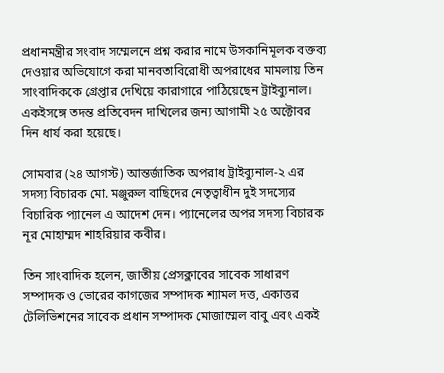প্রধানমন্ত্রীর সংবাদ সম্মেলনে প্রশ্ন করার নামে উসকানিমূলক বক্তব্য দেওয়ার অভিযোগে করা মানবতাবিরোধী অপরাধের মামলায় তিন সাংবাদিককে গ্রেপ্তার দেখিয়ে কারাগারে পাঠিয়েছেন ট্রাইব্যুনাল। একইসঙ্গে তদন্ত প্রতিবেদন দাখিলের জন্য আগামী ২৫ অক্টোবর দিন ধার্য করা হয়েছে।

সোমবার (২৪ আগস্ট) আন্তর্জাতিক অপরাধ ট্রাইব্যুনাল-২ এর সদস্য বিচারক মো. মঞ্জুরুল বাছিদের নেতৃত্বাধীন দুই সদস্যের বিচারিক প্যানেল এ আদেশ দেন। প্যানেলের অপর সদস্য বিচারক নূর মোহাম্মদ শাহরিয়ার কবীর।

তিন সাংবাদিক হলেন, জাতীয় প্রেসক্লাবের সাবেক সাধারণ সম্পাদক ও ভোরের কাগজের সম্পাদক শ্যামল দত্ত, একাত্তর টেলিভিশনের সাবেক প্রধান সম্পাদক মোজাম্মেল বাবু এবং একই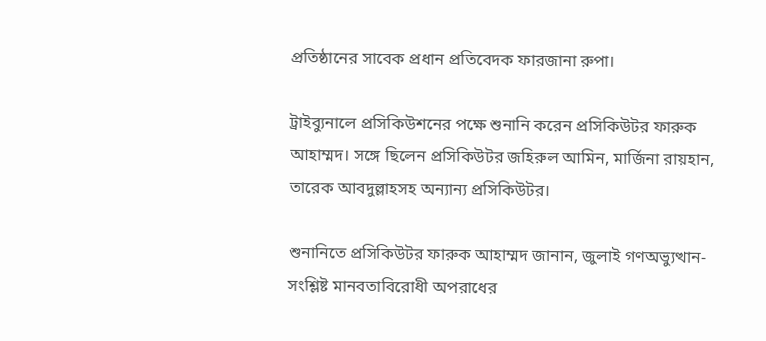প্রতিষ্ঠানের সাবেক প্রধান প্রতিবেদক ফারজানা রুপা।

ট্রাইব্যুনালে প্রসিকিউশনের পক্ষে শুনানি করেন প্রসিকিউটর ফারুক আহাম্মদ। সঙ্গে ছিলেন প্রসিকিউটর জহিরুল আমিন, মার্জিনা রায়হান, তারেক আবদুল্লাহসহ অন্যান্য প্রসিকিউটর।

শুনানিতে প্রসিকিউটর ফারুক আহাম্মদ জানান, জুলাই গণঅভ্যুত্থান-সংশ্লিষ্ট মানবতাবিরোধী অপরাধের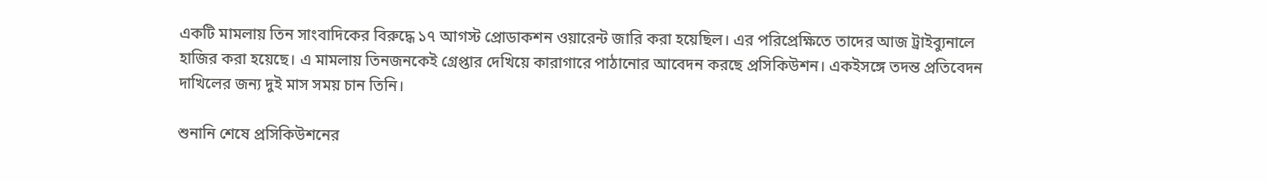একটি মামলায় তিন সাংবাদিকের বিরুদ্ধে ১৭ আগস্ট প্রোডাকশন ওয়ারেন্ট জারি করা হয়েছিল। এর পরিপ্রেক্ষিতে তাদের আজ ট্রাইব্যুনালে হাজির করা হয়েছে। এ মামলায় তিনজনকেই গ্রেপ্তার দেখিয়ে কারাগারে পাঠানোর আবেদন করছে প্রসিকিউশন। একইসঙ্গে তদন্ত প্রতিবেদন দাখিলের জন্য দুই মাস সময় চান তিনি।

শুনানি শেষে প্রসিকিউশনের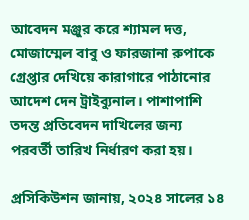আবেদন মঞ্জুর করে শ্যামল দত্ত, মোজাম্মেল বাবু ও ফারজানা রুপাকে গ্রেপ্তার দেখিয়ে কারাগারে পাঠানোর আদেশ দেন ট্রাইব্যুনাল। পাশাপাশি তদন্ত প্রতিবেদন দাখিলের জন্য পরবর্তী তারিখ নির্ধারণ করা হয়।

প্রসিকিউশন জানায়, ২০২৪ সালের ১৪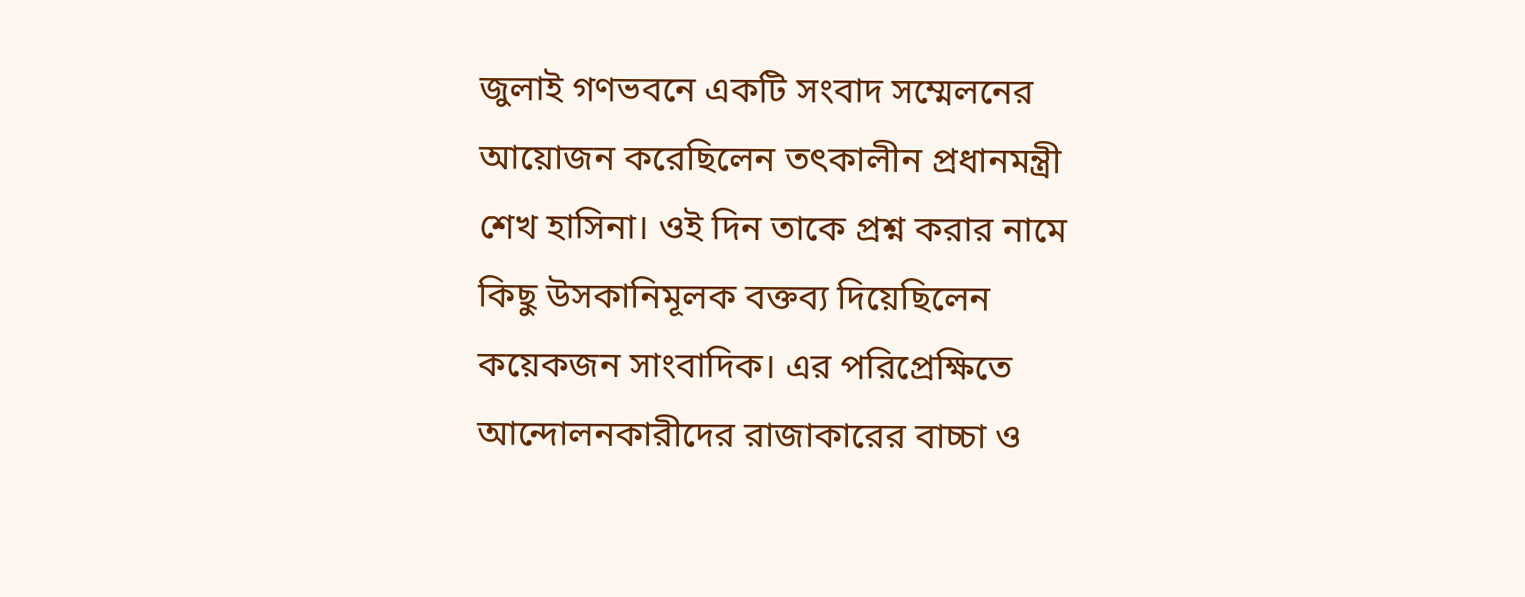জুলাই গণভবনে একটি সংবাদ সম্মেলনের আয়োজন করেছিলেন তৎকালীন প্রধানমন্ত্রী শেখ হাসিনা। ওই দিন তাকে প্রশ্ন করার নামে কিছু উসকানিমূলক বক্তব্য দিয়েছিলেন কয়েকজন সাংবাদিক। এর পরিপ্রেক্ষিতে আন্দোলনকারীদের রাজাকারের বাচ্চা ও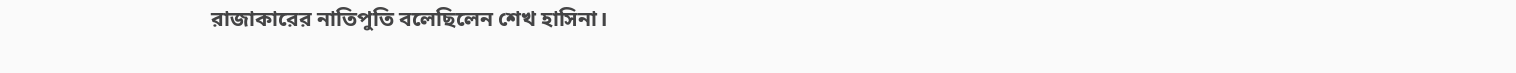রাজাকারের নাতিপুতি বলেছিলেন শেখ হাসিনা।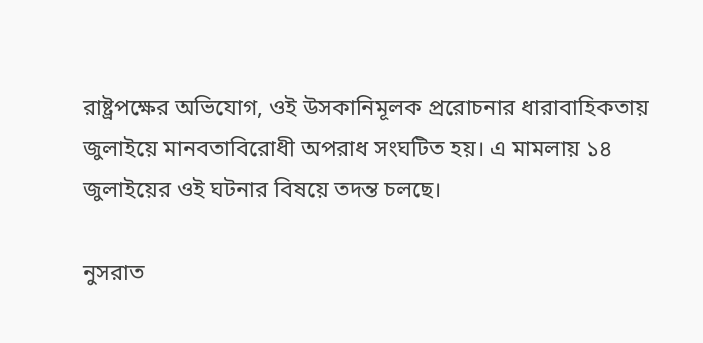রাষ্ট্রপক্ষের অভিযোগ, ওই উসকানিমূলক প্ররোচনার ধারাবাহিকতায় জুলাইয়ে মানবতাবিরোধী অপরাধ সংঘটিত হয়। এ মামলায় ১৪ জুলাইয়ের ওই ঘটনার বিষয়ে তদন্ত চলছে।

নুসরাত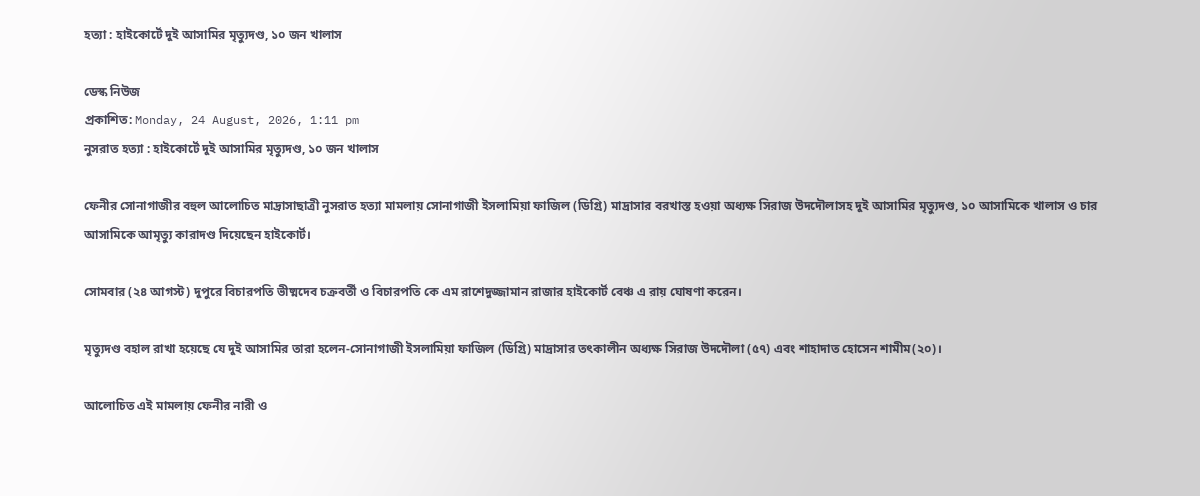হত্যা : হাইকোর্টে দুই আসামির মৃত্যুদণ্ড, ১০ জন খালাস

ডেস্ক নিউজ
প্রকাশিত: Monday, 24 August, 2026, 1:11 pm
নুসরাত হত্যা : হাইকোর্টে দুই আসামির মৃত্যুদণ্ড, ১০ জন খালাস

ফেনীর সোনাগাজীর বহুল আলোচিত মাদ্রাসাছাত্রী নুসরাত হত্যা মামলায় সোনাগাজী ইসলামিয়া ফাজিল (ডিগ্রি) মাদ্রাসার বরখাস্ত হওয়া অধ্যক্ষ সিরাজ উদদৌলাসহ দুই আসামির মৃত্যুদণ্ড, ১০ আসামিকে খালাস ও চার আসামিকে আমৃত্যু কারাদণ্ড দিয়েছেন হাইকোর্ট।

সোমবার (২৪ আগস্ট) দুপুরে বিচারপতি ভীষ্মদেব চক্রবর্তী ও বিচারপতি কে এম রাশেদুজ্জামান রাজার হাইকোর্ট বেঞ্চ এ রায় ঘোষণা করেন।

মৃত্যুদণ্ড বহাল রাখা হয়েছে যে দুই আসামির তারা হলেন-সোনাগাজী ইসলামিয়া ফাজিল (ডিগ্রি) মাদ্রাসার তৎকালীন অধ্যক্ষ সিরাজ উদদৌলা (৫৭) এবং শাহাদাত হোসেন শামীম(২০)।

আলোচিত এই মামলায় ফেনীর নারী ও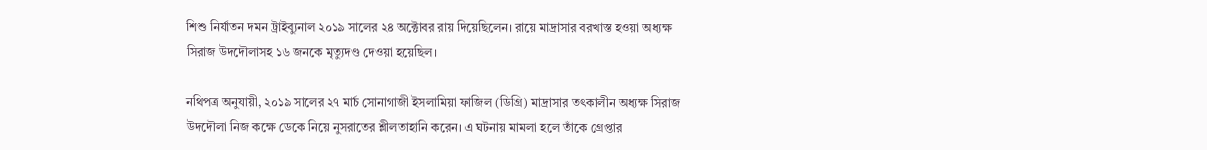শিশু নির্যাতন দমন ট্রাইব্যুনাল ২০১৯ সালের ২৪ অক্টোবর রায় দিয়েছিলেন। রায়ে মাদ্রাসার বরখাস্ত হওয়া অধ্যক্ষ সিরাজ উদদৌলাসহ ১৬ জনকে মৃত্যুদণ্ড দেওয়া হয়েছিল।

নথিপত্র অনুযায়ী, ২০১৯ সালের ২৭ মার্চ সোনাগাজী ইসলামিয়া ফাজিল (ডিগ্রি) মাদ্রাসার তৎকালীন অধ্যক্ষ সিরাজ উদদৌলা নিজ কক্ষে ডেকে নিয়ে নুসরাতের শ্লীলতাহানি করেন। এ ঘটনায় মামলা হলে তাঁকে গ্রেপ্তার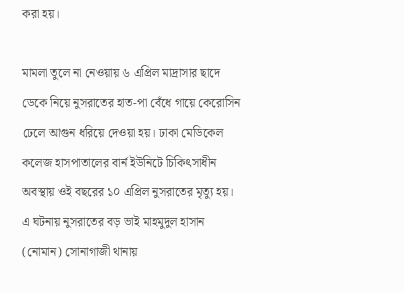করা হয়।

মামলা তুলে না নেওয়ায় ৬ এপ্রিল মাদ্রাসার ছাদে ডেকে নিয়ে নুসরাতের হাত-পা বেঁধে গায়ে কেরোসিন ঢেলে আগুন ধরিয়ে দেওয়া হয়। ঢাকা মেডিকেল কলেজ হাসপাতালের বার্ন ইউনিটে চিকিৎসাধীন অবস্থায় ওই বছরের ১০ এপ্রিল নুসরাতের মৃত্যু হয়। এ ঘটনায় নুসরাতের বড় ভাই মাহমুদুল হাসান (নোমান) সোনাগাজী থানায়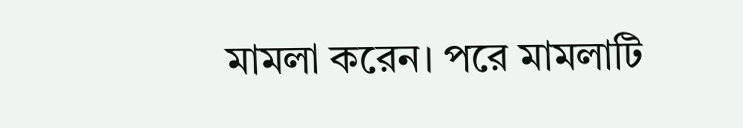মামলা করেন। পরে মামলাটি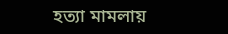হত্যা মামলায়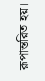রূপান্তরিত হয়।